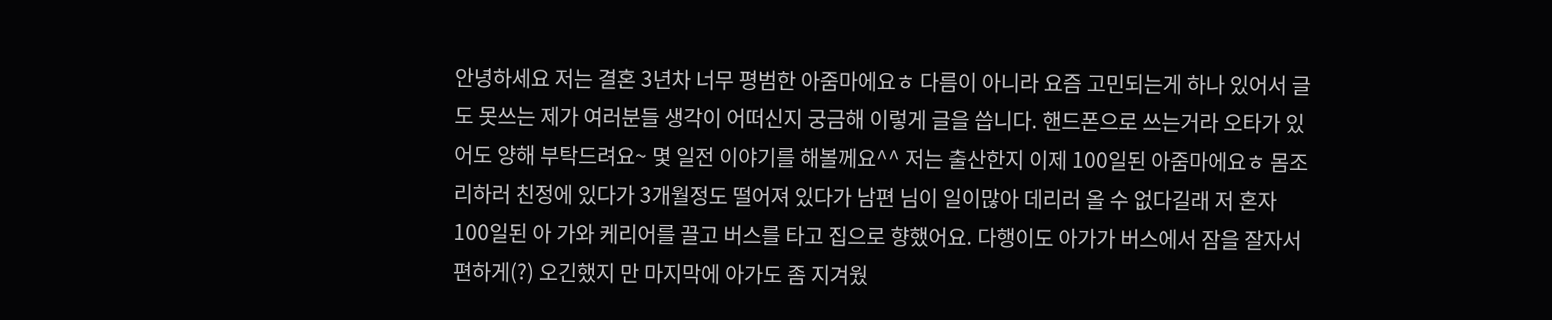안녕하세요 저는 결혼 3년차 너무 평범한 아줌마에요ㅎ 다름이 아니라 요즘 고민되는게 하나 있어서 글도 못쓰는 제가 여러분들 생각이 어떠신지 궁금해 이렇게 글을 씁니다. 핸드폰으로 쓰는거라 오타가 있어도 양해 부탁드려요~ 몇 일전 이야기를 해볼께요^^ 저는 출산한지 이제 100일된 아줌마에요ㅎ 몸조리하러 친정에 있다가 3개월정도 떨어져 있다가 남편 님이 일이많아 데리러 올 수 없다길래 저 혼자 100일된 아 가와 케리어를 끌고 버스를 타고 집으로 향했어요. 다행이도 아가가 버스에서 잠을 잘자서 편하게(?) 오긴했지 만 마지막에 아가도 좀 지겨웠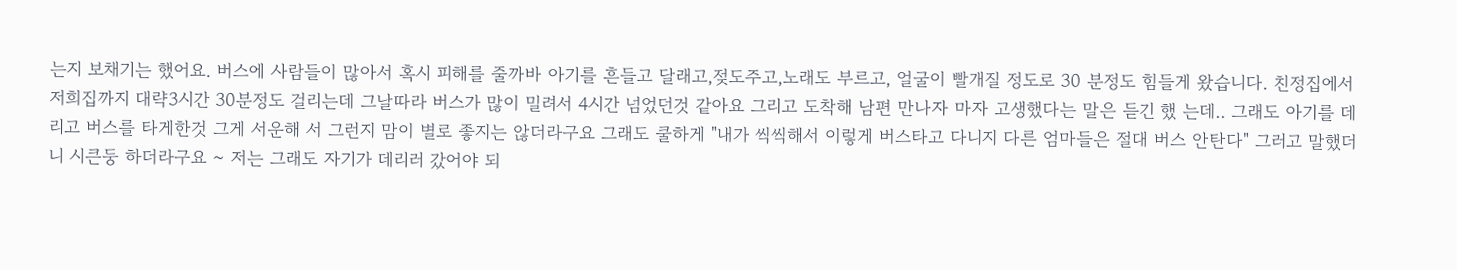는지 보채기는 했어요. 버스에 사람들이 많아서 혹시 피해를 줄까바 아기를 흔들고 달래고,젖도주고,노래도 부르고, 얼굴이 빨개질 정도로 30 분정도 힘들게 왔습니다. 친정집에서 저희집까지 대략3시간 30분정도 걸리는데 그날따라 버스가 많이 밀려서 4시간 넘었던것 같아요 그리고 도착해 남편 만나자 마자 고생했다는 말은 듣긴 했 는데.. 그래도 아기를 데리고 버스를 타게한것 그게 서운해 서 그런지 맘이 별로 좋지는 않더라구요 그래도 쿨하게 "내가 씩씩해서 이렇게 버스타고 다니지 다른 엄마들은 절대 버스 안탄다" 그러고 말했더니 시큰둥 하더라구요 ~ 저는 그래도 자기가 데리러 갔어야 되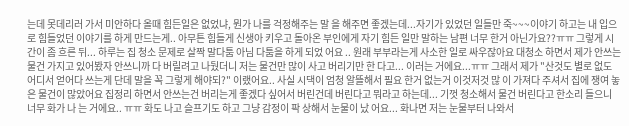는데 못데리러 가서 미안하다 올때 힘든일은 없었냐, 뭔가 나를 걱정해주는 말 을 해주면 좋겠는데...자기가 있었던 일들만 죽~~~이야기 하고는 내 입으로 힘들었던 이야기를 하게 만드는게.. 아무튼 힘들게 신생아 키우고 돌아온 부인에게 자기 힘든 일만 말하는 남편 너무 한거 아닌가요??ㅠㅠ 그렇게 시간이 좀 흐른 뒤... 하루는 집 청소 문제로 살짝 말다툼 아님 다툼을 하게 되었 어요 .. 원래 부부라는게 사소한 일로 싸우잖아요 대청소 하면서 제가 안쓰는 물건 가지고 있어봤자 안쓰니까 다 버릴려고 나뒀더니 저는 물건만 많이 사고 버리기만 한 다고... 이러는 거에요...ㅠㅠ 그래서 제가 "산것도 별로 없도 어디서 얻어다 쓰는게 단데 말을 꼭 그렇게 해야되?" 이랬어요.. 사실 시댁이 엄청 알뜰해서 필요 한거 없는거 이것저것 많 이 가져다 주셔서 집에 쟁여 놓은 물건이 많았어요 집정리 하면서 안쓰는건 버리는게 좋겠다 싶어서 버린건데 버린다고 뭐라고 하는데... 기껏 청소해서 물건 버린다고 한소리 들으니 너무 화가 나 는 거에요.. ㅠㅠ 화도 나고 슬프기도 하고 그냥 감정이 팍 상해서 눈물이 났 어요... 화나면 저는 눈물부터 나와서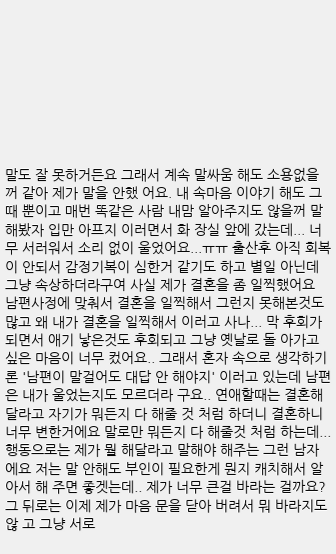말도 잘 못하거든요 그래서 계속 말싸움 해도 소용없을꺼 같아 제가 말을 안했 어요. 내 속마음 이야기 해도 그때 뿐이고 매번 똑같은 사람 내맘 알아주지도 않을꺼 말해봤자 입만 아프지 이러면서 화 장실 앞에 갔는데... 너무 서러워서 소리 없이 울었어요...ㅠㅠ 출산후 아직 회복이 안되서 감정기복이 심한거 같기도 하고 별일 아닌데 그냥 속상하더라구여 사실 제가 결혼을 좀 일찍했어요 남편사정에 맞춰서 결혼을 일찍해서 그런지 못해본것도 많고 왜 내가 결혼을 일찍해서 이러고 사나... 막 후회가 되면서 애기 낳은것도 후회되고 그냥 옛날로 돌 아가고 싶은 마음이 너무 컸어요.. 그래서 혼자 속으로 생각하기론 '남편이 말걸어도 대답 안 해야지' 이러고 있는데 남편은 내가 울었는지도 모르더라 구요.. 연애할때는 결혼해달라고 자기가 뭐든지 다 해줄 것 처럼 하더니 결혼하니 너무 변한거에요 말로만 뭐든지 다 해줄것 처럼 하는데... 행동으로는 제가 뭘 해달라고 말해야 해주는 그런 남자에요 저는 말 안해도 부인이 필요한게 뭔지 캐치해서 알아서 해 주면 좋겟는데.. 제가 너무 큰걸 바라는 걸까요? 그 뒤로는 이제 제가 마음 문을 닫아 버려서 뭐 바라지도 않 고 그냥 서로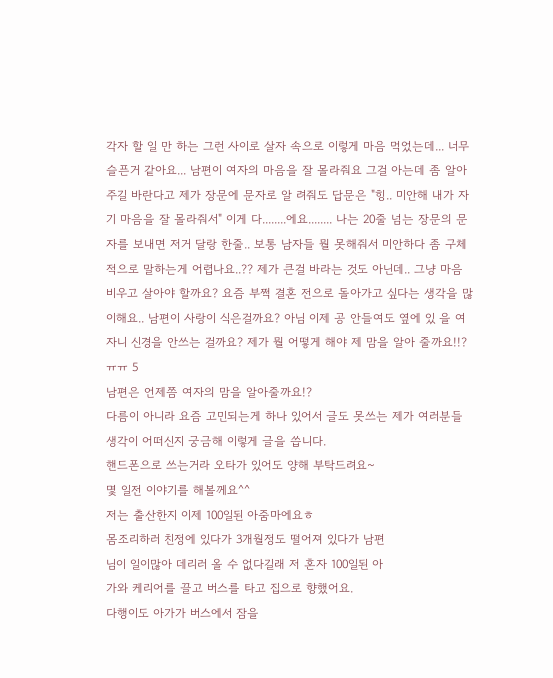각자 할 일 만 하는 그런 사이로 살자 속으로 이렇게 마음 먹었는데... 너무 슬픈거 같아요... 남편이 여자의 마음을 잘 몰라줘요 그걸 아는데 좀 알아주길 바란다고 제가 장문에 문자로 알 려줘도 답문은 "힝.. 미안해 내가 자기 마음을 잘 몰라줘서" 이게 다........에요........ 나는 20줄 넘는 장문의 문자를 보내면 저거 달랑 한줄.. 보통 남자들 뭘 못해줘서 미안하다 좀 구체적으로 말하는게 어렵나요..?? 제가 큰걸 바라는 것도 아닌데.. 그냥 마음 비우고 살아야 할까요? 요즘 부쩍 결혼 전으로 돌아가고 싶다는 생각을 많이해요.. 남편이 사랑이 식은걸까요? 아님 이제 공 안들여도 옆에 있 을 여자니 신경을 안쓰는 걸까요? 제가 뭘 어떻게 해야 제 맘을 알아 줄까요!!?ㅠㅠ 5
남편은 언제쯤 여자의 맘을 알아줄까요!?
다름이 아니라 요즘 고민되는게 하나 있어서 글도 못쓰는 제가 여러분들 생각이 어떠신지 궁금해 이렇게 글을 씁니다.
핸드폰으로 쓰는거라 오타가 있어도 양해 부탁드려요~
몇 일전 이야기를 해볼께요^^
저는 출산한지 이제 100일된 아줌마에요ㅎ
몸조리하러 친정에 있다가 3개월정도 떨어져 있다가 남편
님이 일이많아 데리러 올 수 없다길래 저 혼자 100일된 아
가와 케리어를 끌고 버스를 타고 집으로 향했어요.
다행이도 아가가 버스에서 잠을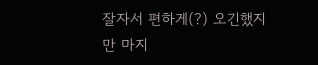잘자서 편하게(?) 오긴했지
만 마지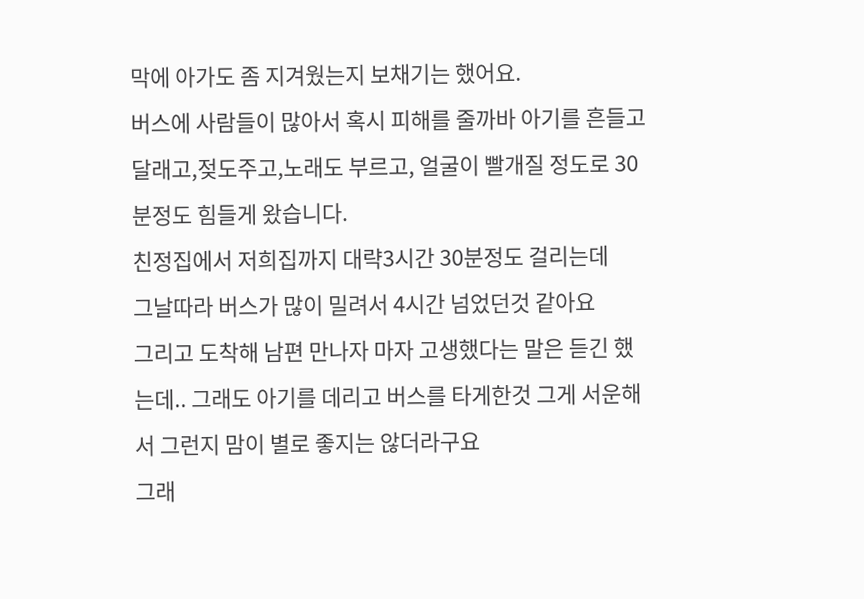막에 아가도 좀 지겨웠는지 보채기는 했어요.
버스에 사람들이 많아서 혹시 피해를 줄까바 아기를 흔들고
달래고,젖도주고,노래도 부르고, 얼굴이 빨개질 정도로 30
분정도 힘들게 왔습니다.
친정집에서 저희집까지 대략3시간 30분정도 걸리는데
그날따라 버스가 많이 밀려서 4시간 넘었던것 같아요
그리고 도착해 남편 만나자 마자 고생했다는 말은 듣긴 했
는데.. 그래도 아기를 데리고 버스를 타게한것 그게 서운해
서 그런지 맘이 별로 좋지는 않더라구요
그래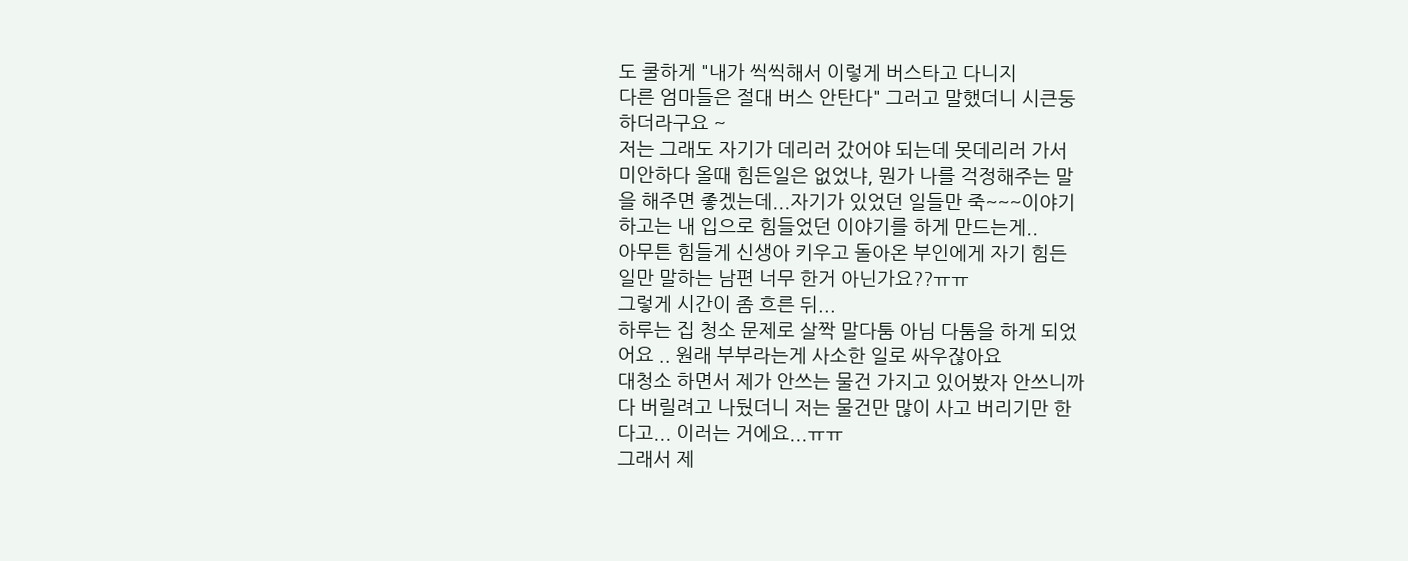도 쿨하게 "내가 씩씩해서 이렇게 버스타고 다니지
다른 엄마들은 절대 버스 안탄다" 그러고 말했더니 시큰둥
하더라구요 ~
저는 그래도 자기가 데리러 갔어야 되는데 못데리러 가서
미안하다 올때 힘든일은 없었냐, 뭔가 나를 걱정해주는 말
을 해주면 좋겠는데...자기가 있었던 일들만 죽~~~이야기
하고는 내 입으로 힘들었던 이야기를 하게 만드는게..
아무튼 힘들게 신생아 키우고 돌아온 부인에게 자기 힘든
일만 말하는 남편 너무 한거 아닌가요??ㅠㅠ
그렇게 시간이 좀 흐른 뒤...
하루는 집 청소 문제로 살짝 말다툼 아님 다툼을 하게 되었
어요 .. 원래 부부라는게 사소한 일로 싸우잖아요
대청소 하면서 제가 안쓰는 물건 가지고 있어봤자 안쓰니까
다 버릴려고 나뒀더니 저는 물건만 많이 사고 버리기만 한
다고... 이러는 거에요...ㅠㅠ
그래서 제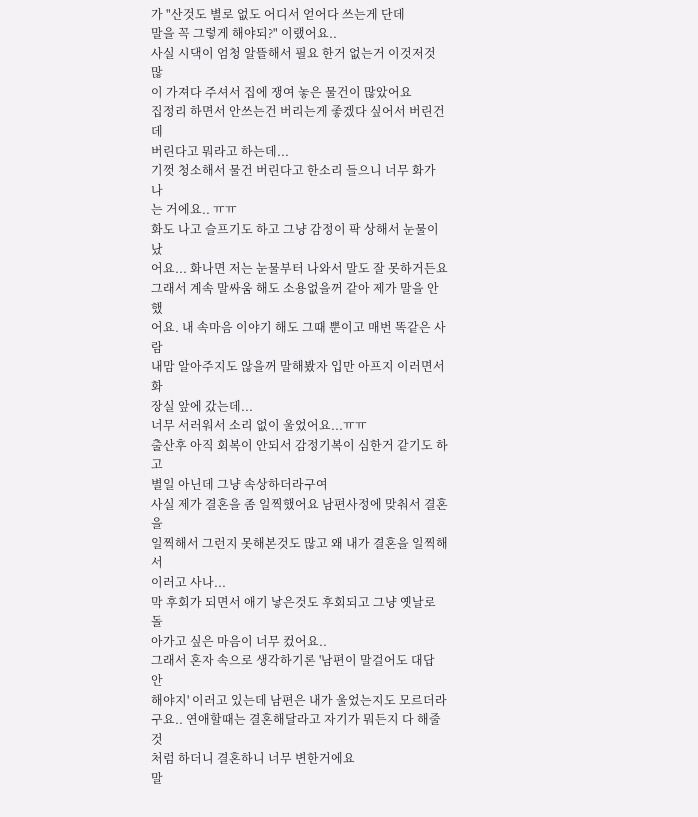가 "산것도 별로 없도 어디서 얻어다 쓰는게 단데
말을 꼭 그렇게 해야되?" 이랬어요..
사실 시댁이 엄청 알뜰해서 필요 한거 없는거 이것저것 많
이 가져다 주셔서 집에 쟁여 놓은 물건이 많았어요
집정리 하면서 안쓰는건 버리는게 좋겠다 싶어서 버린건데
버린다고 뭐라고 하는데...
기껏 청소해서 물건 버린다고 한소리 들으니 너무 화가 나
는 거에요.. ㅠㅠ
화도 나고 슬프기도 하고 그냥 감정이 팍 상해서 눈물이 났
어요... 화나면 저는 눈물부터 나와서 말도 잘 못하거든요
그래서 계속 말싸움 해도 소용없을꺼 같아 제가 말을 안했
어요. 내 속마음 이야기 해도 그때 뿐이고 매번 똑같은 사람
내맘 알아주지도 않을꺼 말해봤자 입만 아프지 이러면서 화
장실 앞에 갔는데...
너무 서러워서 소리 없이 울었어요...ㅠㅠ
출산후 아직 회복이 안되서 감정기복이 심한거 같기도 하고
별일 아닌데 그냥 속상하더라구여
사실 제가 결혼을 좀 일찍했어요 남편사정에 맞춰서 결혼을
일찍해서 그런지 못해본것도 많고 왜 내가 결혼을 일찍해서
이러고 사나...
막 후회가 되면서 애기 낳은것도 후회되고 그냥 옛날로 돌
아가고 싶은 마음이 너무 컸어요..
그래서 혼자 속으로 생각하기론 '남편이 말걸어도 대답 안
해야지' 이러고 있는데 남편은 내가 울었는지도 모르더라
구요.. 연애할때는 결혼해달라고 자기가 뭐든지 다 해줄 것
처럼 하더니 결혼하니 너무 변한거에요
말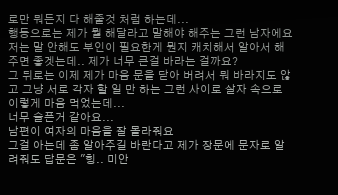로만 뭐든지 다 해줄것 처럼 하는데...
행동으로는 제가 뭘 해달라고 말해야 해주는 그런 남자에요
저는 말 안해도 부인이 필요한게 뭔지 캐치해서 알아서 해
주면 좋겟는데.. 제가 너무 큰걸 바라는 걸까요?
그 뒤로는 이제 제가 마음 문을 닫아 버려서 뭐 바라지도 않
고 그냥 서로 각자 할 일 만 하는 그런 사이로 살자 속으로
이렇게 마음 먹었는데...
너무 슬픈거 같아요...
남편이 여자의 마음을 잘 몰라줘요
그걸 아는데 좀 알아주길 바란다고 제가 장문에 문자로 알
려줘도 답문은 "힝.. 미안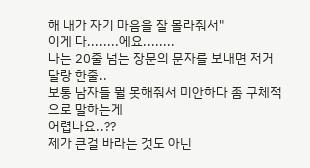해 내가 자기 마음을 잘 몰라줘서"
이게 다........에요........
나는 20줄 넘는 장문의 문자를 보내면 저거 달랑 한줄..
보통 남자들 뭘 못해줘서 미안하다 좀 구체적으로 말하는게
어렵나요..??
제가 큰걸 바라는 것도 아닌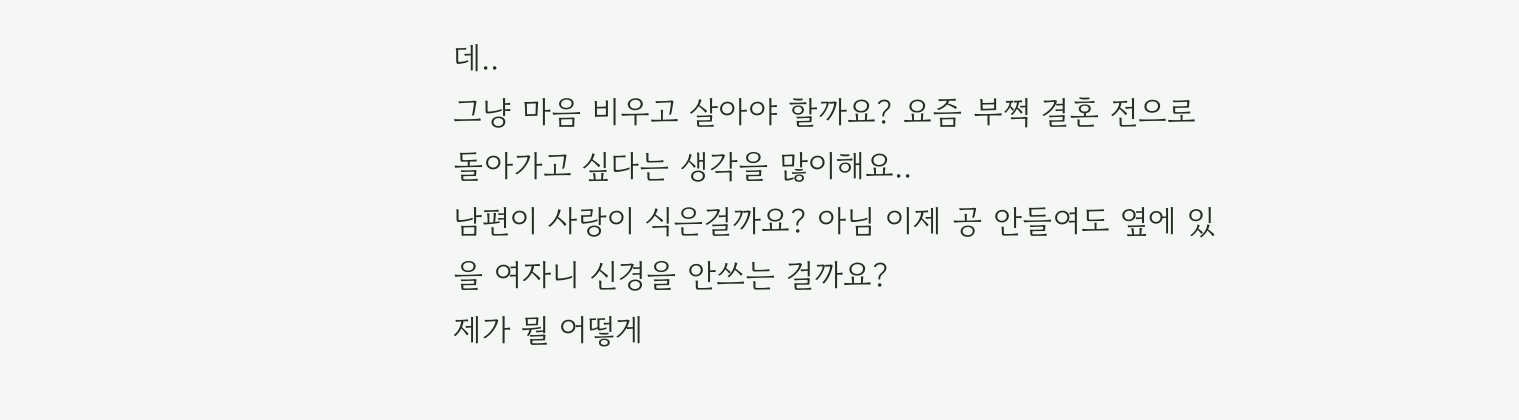데..
그냥 마음 비우고 살아야 할까요? 요즘 부쩍 결혼 전으로
돌아가고 싶다는 생각을 많이해요..
남편이 사랑이 식은걸까요? 아님 이제 공 안들여도 옆에 있
을 여자니 신경을 안쓰는 걸까요?
제가 뭘 어떻게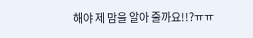해야 제 맘을 알아 줄까요!!?ㅠㅠ